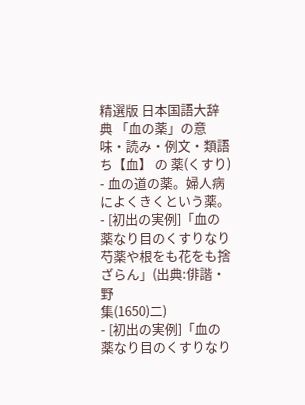精選版 日本国語大辞典 「血の薬」の意味・読み・例文・類語
ち【血】 の 薬(くすり)
- 血の道の薬。婦人病によくきくという薬。
- [初出の実例]「血の薬なり目のくすりなり 芍薬や根をも花をも捨ざらん」(出典:俳諧・野
集(1650)二)
- [初出の実例]「血の薬なり目のくすりなり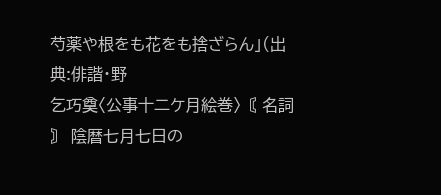芍薬や根をも花をも捨ざらん」(出典:俳諧・野
乞巧奠〈公事十二ケ月絵巻〉〘 名詞 〙 陰暦七月七日の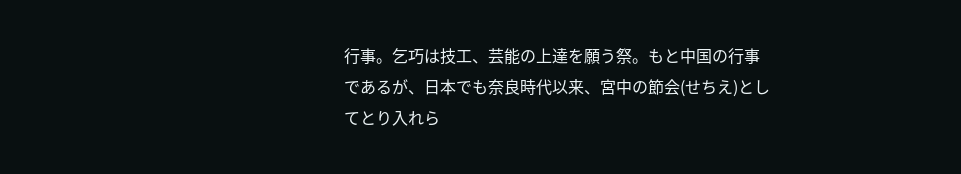行事。乞巧は技工、芸能の上達を願う祭。もと中国の行事であるが、日本でも奈良時代以来、宮中の節会(せちえ)としてとり入れら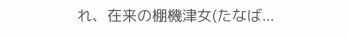れ、在来の棚機津女(たなば...